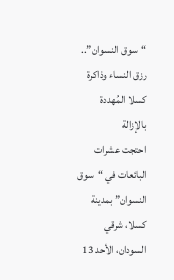“سوق النسوان”.. رزق النساء وذاكرة كسلا المُهددة بالإزالة
احتجت عشرات البائعات في “سوق النسوان” بمدينة كسلا، شرقي السودان، الأحد 13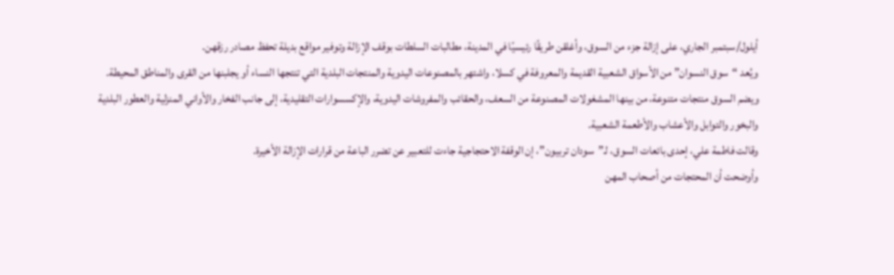أيلول/سبتمبر الجاري، على إزالة جزء من السوق، وأغلقن طريقًا رئيسيًا في المدينة، مطالبات السلطات بوقف الإزالة وتوفير مواقع بديلة تحفظ مصادر رزقهن.
ويُعد “سوق النسوان” من الأسواق الشعبية القديمة والمعروفة في كسلا، واشتهر بالمصنوعات اليدوية والمنتجات البلدية التي تنتجها النساء أو يجلبنها من القرى والمناطق المحيطة.
ويضم السوق منتجات متنوعة، من بينها المشغولات المصنوعة من السعف، والحقائب والمفروشات اليدوية، والإكسسوارات التقليدية، إلى جانب الفخار والأواني المنزلية والعطور البلدية والبخور والتوابل والأعشاب والأطعمة الشعبية.
وقالت فاطمة علي، إحدى بائعات السوق، لـ”سودان تربيون”، إن الوقفة الاحتجاجية جاءت للتعبير عن تضرر الباعة من قرارات الإزالة الأخيرة.
وأوضحت أن المحتجات من أصحاب المهن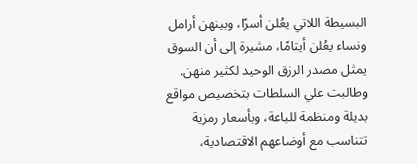البسيطة اللاتي يعُلن أسرًا، وبينهن أرامل ونساء يعُلن أيتامًا، مشيرة إلى أن السوق يمثل مصدر الرزق الوحيد لكثير منهن.
وطالبت علي السلطات بتخصيص مواقع بديلة ومنظمة للباعة، وبأسعار رمزية تتناسب مع أوضاعهم الاقتصادية،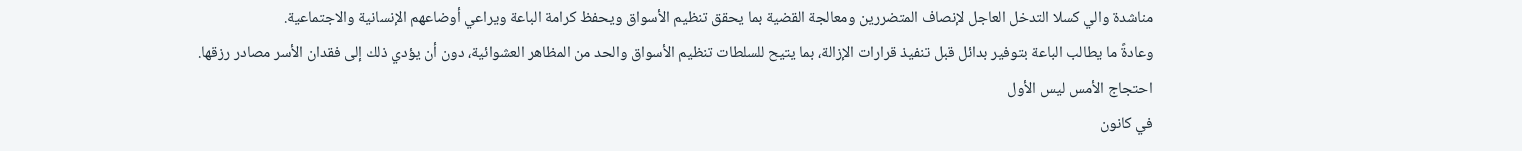مناشدة والي كسلا التدخل العاجل لإنصاف المتضررين ومعالجة القضية بما يحقق تنظيم الأسواق ويحفظ كرامة الباعة ويراعي أوضاعهم الإنسانية والاجتماعية.
وعادةً ما يطالب الباعة بتوفير بدائل قبل تنفيذ قرارات الإزالة، بما يتيح للسلطات تنظيم الأسواق والحد من المظاهر العشوائية، دون أن يؤدي ذلك إلى فقدان الأسر مصادر رزقها.
احتجاج الأمس ليس الأول
في كانون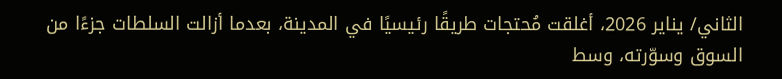الثاني/ يناير 2026، أغلقت مُحتجات طريقًا رئيسيًا في المدينة، بعدما أزالت السلطات جزءًا من السوق وسوّرته، وسط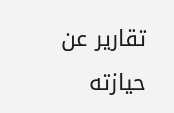تقارير عن حيازته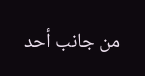من جانب أحد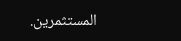المستثمرين.